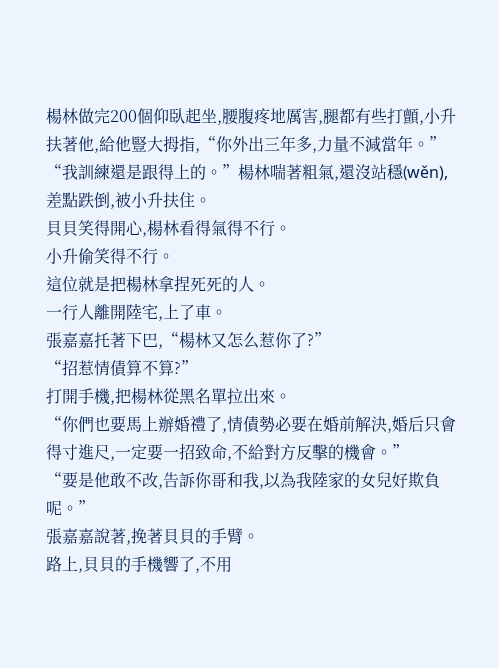楊林做完200個仰臥起坐,腰腹疼地厲害,腿都有些打顫,小升扶著他,給他豎大拇指,“你外出三年多,力量不減當年。”
“我訓練還是跟得上的。”楊林喘著粗氣,還沒站穩(wěn),差點跌倒,被小升扶住。
貝貝笑得開心,楊林看得氣得不行。
小升偷笑得不行。
這位就是把楊林拿捏死死的人。
一行人離開陸宅,上了車。
張嘉嘉托著下巴,“楊林又怎么惹你了?”
“招惹情債算不算?”
打開手機,把楊林從黑名單拉出來。
“你們也要馬上辦婚禮了,情債勢必要在婚前解決,婚后只會得寸進尺,一定要一招致命,不給對方反擊的機會。”
“要是他敢不改,告訴你哥和我,以為我陸家的女兒好欺負呢。”
張嘉嘉說著,挽著貝貝的手臂。
路上,貝貝的手機響了,不用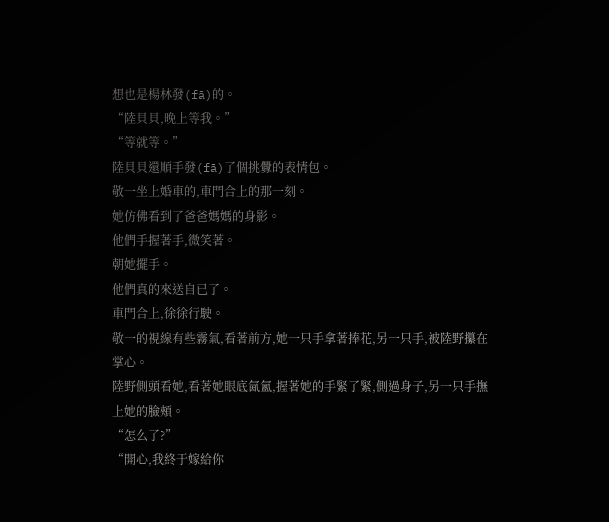想也是楊林發(fā)的。
“陸貝貝,晚上等我。”
“等就等。”
陸貝貝還順手發(fā)了個挑釁的表情包。
敬一坐上婚車的,車門合上的那一刻。
她仿佛看到了爸爸媽媽的身影。
他們手握著手,微笑著。
朝她擺手。
他們真的來送自已了。
車門合上,徐徐行駛。
敬一的視線有些霧氣,看著前方,她一只手拿著捧花,另一只手,被陸野攥在掌心。
陸野側頭看她,看著她眼底氤氳,握著她的手緊了緊,側過身子,另一只手撫上她的臉頰。
“怎么了?”
“開心,我終于嫁給你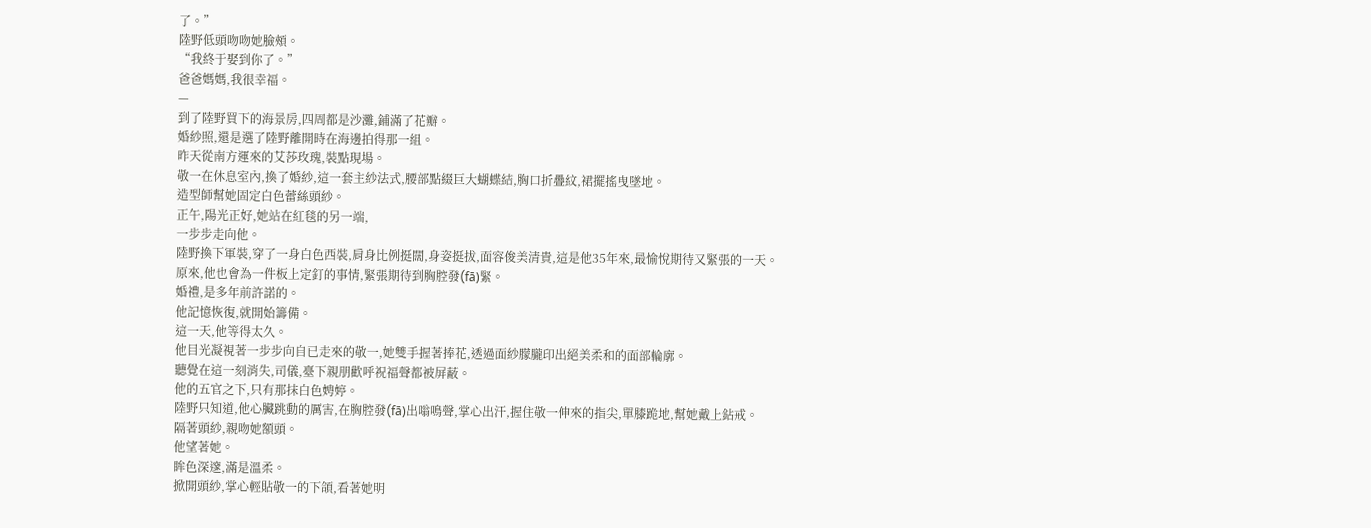了。”
陸野低頭吻吻她臉頰。
“我終于娶到你了。”
爸爸媽媽,我很幸福。
—
到了陸野買下的海景房,四周都是沙灘,鋪滿了花瓣。
婚紗照,還是選了陸野離開時在海邊拍得那一組。
昨天從南方運來的艾莎玫瑰,裝點現場。
敬一在休息室內,換了婚紗,這一套主紗法式,腰部點綴巨大蝴蝶結,胸口折疊紋,裙擺搖曳墜地。
造型師幫她固定白色蕾絲頭紗。
正午,陽光正好,她站在紅毯的另一端,
一步步走向他。
陸野換下軍裝,穿了一身白色西裝,肩身比例挺闊,身姿挺拔,面容俊美清貴,這是他35年來,最愉悅期待又緊張的一天。
原來,他也會為一件板上定釘的事情,緊張期待到胸腔發(fā)緊。
婚禮,是多年前許諾的。
他記憶恢復,就開始籌備。
這一天,他等得太久。
他目光凝視著一步步向自已走來的敬一,她雙手握著捧花,透過面紗朦朧印出絕美柔和的面部輪廓。
聽覺在這一刻消失,司儀,臺下親朋歡呼祝福聲都被屏蔽。
他的五官之下,只有那抹白色娉婷。
陸野只知道,他心臟跳動的厲害,在胸腔發(fā)出嗡鳴聲,掌心出汗,握住敬一伸來的指尖,單膝跪地,幫她戴上鉆戒。
隔著頭紗,親吻她額頭。
他望著她。
眸色深邃,滿是溫柔。
掀開頭紗,掌心輕貼敬一的下頜,看著她明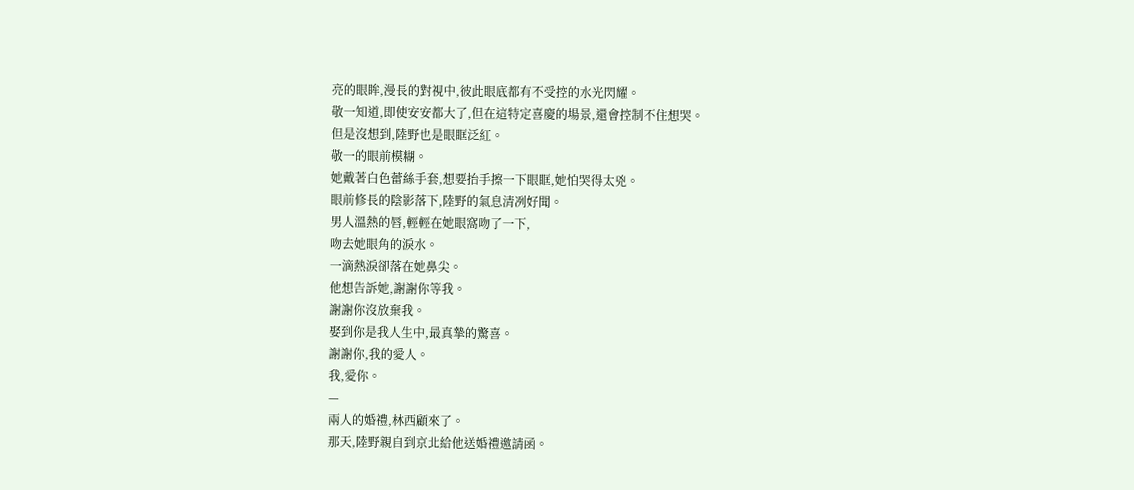亮的眼眸,漫長的對視中,彼此眼底都有不受控的水光閃耀。
敬一知道,即使安安都大了,但在這特定喜慶的場景,還會控制不住想哭。
但是沒想到,陸野也是眼眶泛紅。
敬一的眼前模糊。
她戴著白色蕾絲手套,想要抬手擦一下眼眶,她怕哭得太兇。
眼前修長的陰影落下,陸野的氣息清冽好聞。
男人溫熱的唇,輕輕在她眼窩吻了一下,
吻去她眼角的淚水。
一滴熱淚卻落在她鼻尖。
他想告訴她,謝謝你等我。
謝謝你沒放棄我。
娶到你是我人生中,最真摯的驚喜。
謝謝你,我的愛人。
我,愛你。
—
兩人的婚禮,林西顧來了。
那天,陸野親自到京北給他送婚禮邀請函。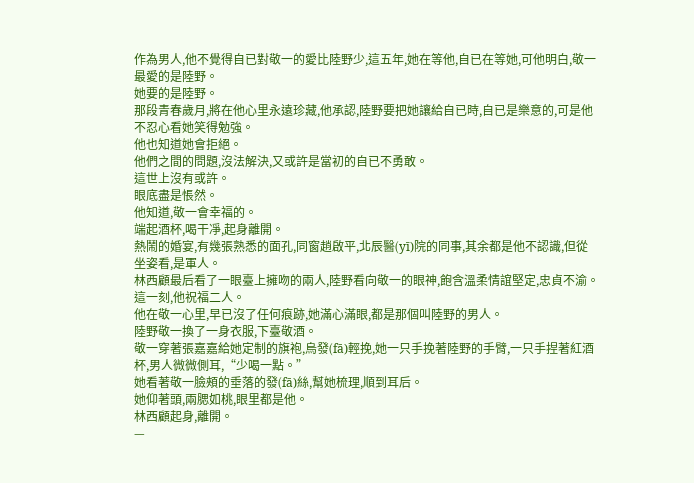作為男人,他不覺得自已對敬一的愛比陸野少,這五年,她在等他,自已在等她,可他明白,敬一最愛的是陸野。
她要的是陸野。
那段青春歲月,將在他心里永遠珍藏,他承認,陸野要把她讓給自已時,自已是樂意的,可是他不忍心看她笑得勉強。
他也知道她會拒絕。
他們之間的問題,沒法解決,又或許是當初的自已不勇敢。
這世上沒有或許。
眼底盡是悵然。
他知道,敬一會幸福的。
端起酒杯,喝干凈,起身離開。
熱鬧的婚宴,有幾張熟悉的面孔,同窗趙啟平,北辰醫(yī)院的同事,其余都是他不認識,但從坐姿看,是軍人。
林西顧最后看了一眼臺上擁吻的兩人,陸野看向敬一的眼神,飽含溫柔情誼堅定,忠貞不渝。
這一刻,他祝福二人。
他在敬一心里,早已沒了任何痕跡,她滿心滿眼,都是那個叫陸野的男人。
陸野敬一換了一身衣服,下臺敬酒。
敬一穿著張嘉嘉給她定制的旗袍,烏發(fā)輕挽,她一只手挽著陸野的手臂,一只手捏著紅酒杯,男人微微側耳,“少喝一點。”
她看著敬一臉頰的垂落的發(fā)絲,幫她梳理,順到耳后。
她仰著頭,兩腮如桃,眼里都是他。
林西顧起身,離開。
—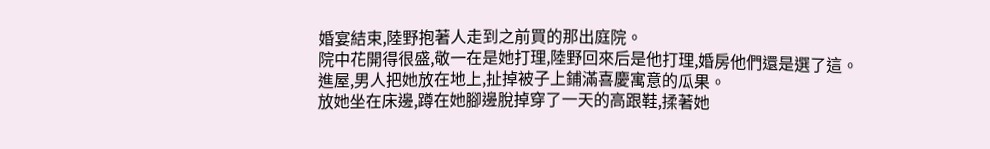婚宴結束,陸野抱著人走到之前買的那出庭院。
院中花開得很盛,敬一在是她打理,陸野回來后是他打理,婚房他們還是選了這。
進屋,男人把她放在地上,扯掉被子上鋪滿喜慶寓意的瓜果。
放她坐在床邊,蹲在她腳邊脫掉穿了一天的高跟鞋,揉著她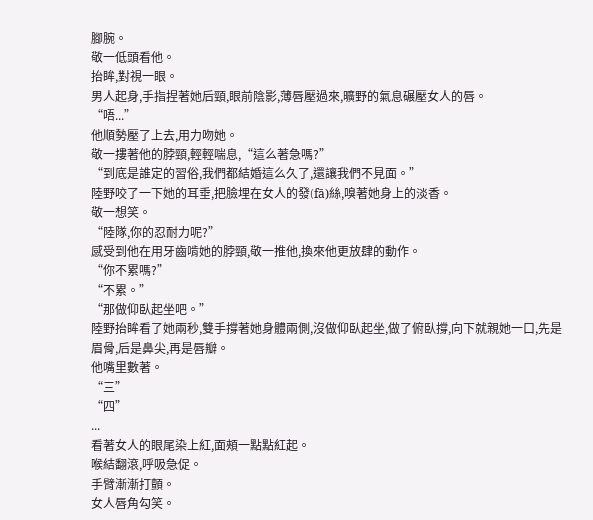腳腕。
敬一低頭看他。
抬眸,對視一眼。
男人起身,手指捏著她后頸,眼前陰影,薄唇壓過來,曠野的氣息碾壓女人的唇。
“唔...”
他順勢壓了上去,用力吻她。
敬一摟著他的脖頸,輕輕喘息,“這么著急嗎?”
“到底是誰定的習俗,我們都結婚這么久了,還讓我們不見面。”
陸野咬了一下她的耳垂,把臉埋在女人的發(fā)絲,嗅著她身上的淡香。
敬一想笑。
“陸隊,你的忍耐力呢?”
感受到他在用牙齒啃她的脖頸,敬一推他,換來他更放肆的動作。
“你不累嗎?”
“不累。”
“那做仰臥起坐吧。”
陸野抬眸看了她兩秒,雙手撐著她身體兩側,沒做仰臥起坐,做了俯臥撐,向下就親她一口,先是眉骨,后是鼻尖,再是唇瓣。
他嘴里數著。
“三”
“四”
...
看著女人的眼尾染上紅,面頰一點點紅起。
喉結翻滾,呼吸急促。
手臂漸漸打顫。
女人唇角勾笑。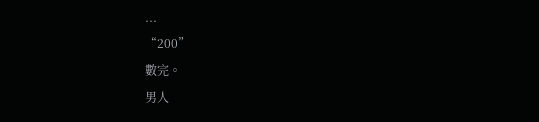...
“200”
數完。
男人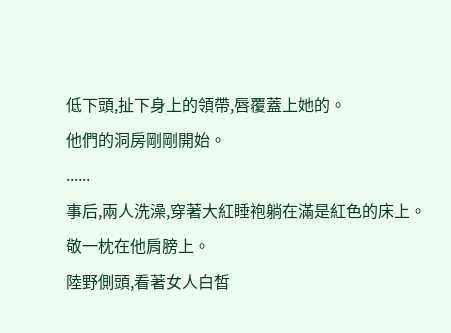低下頭,扯下身上的領帶,唇覆蓋上她的。
他們的洞房剛剛開始。
......
事后,兩人洗澡,穿著大紅睡袍躺在滿是紅色的床上。
敬一枕在他肩膀上。
陸野側頭,看著女人白皙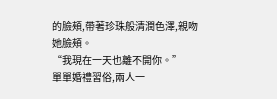的臉頰,帶著珍珠般清潤色澤,親吻她臉頰。
“我現在一天也離不開你。”
單單婚禮習俗,兩人一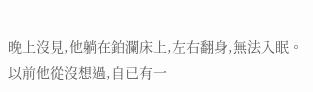晚上沒見,他躺在鉑瀾床上,左右翻身,無法入眠。
以前他從沒想過,自已有一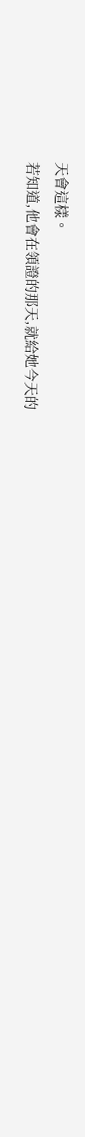天會這樣。
若知道,他會在領證的那天,就給她今天的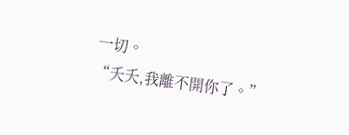一切。
“夭夭,我離不開你了。”